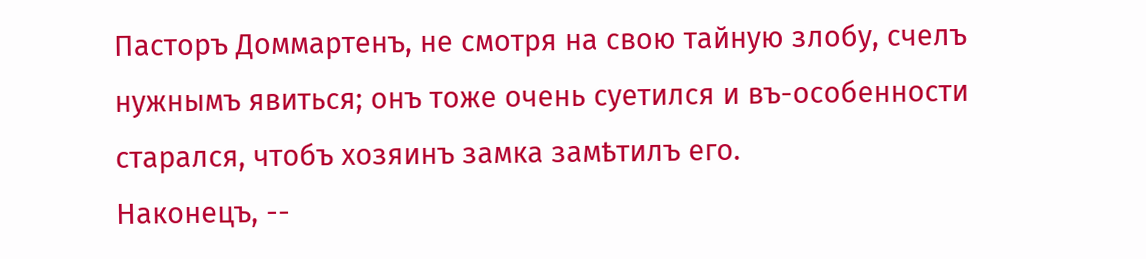Пасторъ Доммартенъ, не смотря на свою тайную злобу, счелъ нужнымъ явиться; онъ тоже очень суетился и въ-особенности старался, чтобъ хозяинъ замка замѣтилъ его.
Наконецъ, --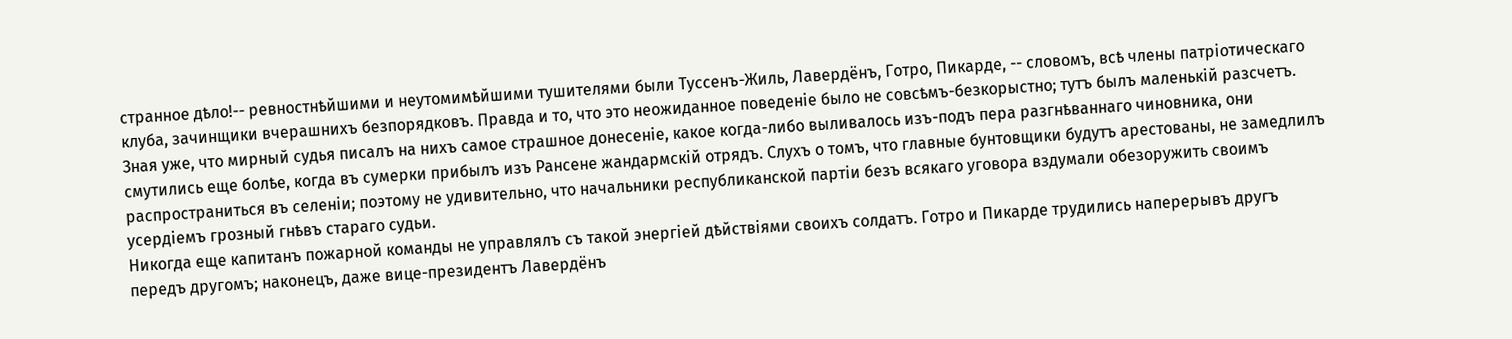странное дѣло!-- ревностнѣйшими и неутомимѣйшими тушителями были Туссенъ-Жиль, Лавердёнъ, Готро, Пикарде, -- словомъ, всѣ члены патріотическаго клуба, зачинщики вчерашнихъ безпорядковъ. Правда и то, что это неожиданное поведеніе было не совсѣмъ-безкорыстно; тутъ былъ маленькій разсчетъ. Зная уже, что мирный судья писалъ на нихъ самое страшное донесеніе, какое когда-либо выливалось изъ-подъ пера разгнѣваннаго чиновника, они смутились еще болѣе, когда въ сумерки прибылъ изъ Рансене жандармскій отрядъ. Слухъ о томъ, что главные бунтовщики будутъ арестованы, не замедлилъ распространиться въ селеніи; поэтому не удивительно, что начальники республиканской партіи безъ всякаго уговора вздумали обезоружить своимъ усердіемъ грозный гнѣвъ стараго судьи.
Никогда еще капитанъ пожарной команды не управлялъ съ такой энергіей дѣйствіями своихъ солдатъ. Готро и Пикарде трудились наперерывъ другъ передъ другомъ; наконецъ, даже вице-президентъ Лавердёнъ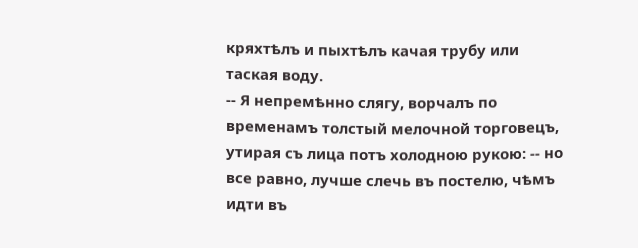кряхтѣлъ и пыхтѣлъ качая трубу или таская воду.
-- Я непремѣнно слягу, ворчалъ по временамъ толстый мелочной торговецъ, утирая съ лица потъ холодною рукою: -- но все равно, лучше слечь въ постелю, чѣмъ идти въ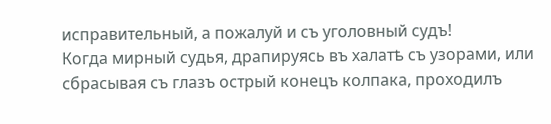исправительный, а пожалуй и съ уголовный судъ!
Когда мирный судья, драпируясь въ халатѣ съ узорами, или сбрасывая съ глазъ острый конецъ колпака, проходилъ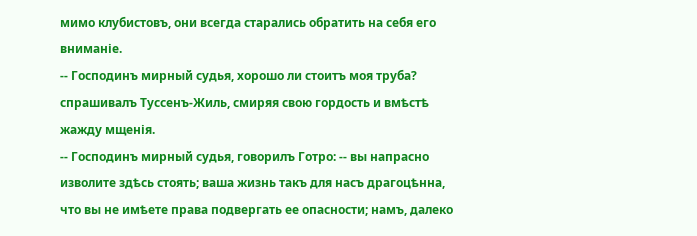мимо клубистовъ, они всегда старались обратить на себя его вниманіе.
-- Господинъ мирный судья, хорошо ли стоитъ моя труба? спрашивалъ Туссенъ-Жиль, смиряя свою гордость и вмѣстѣ жажду мщенія.
-- Господинъ мирный судья, говорилъ Готро: -- вы напрасно изволите здѣсь стоять; ваша жизнь такъ для насъ драгоцѣнна, что вы не имѣете права подвергать ее опасности; намъ, далеко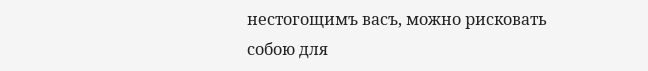нестогощимъ васъ, можно рисковать собою для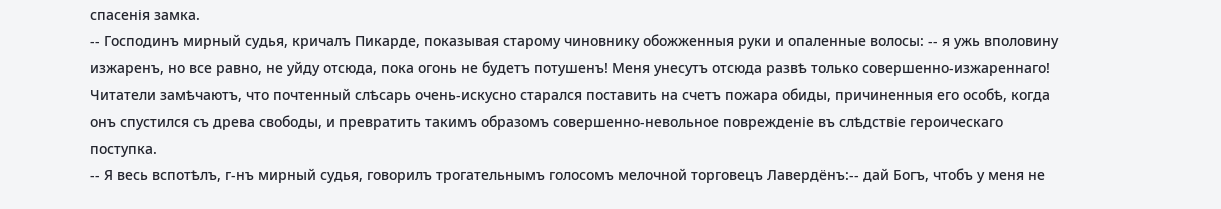спасенія замка.
-- Господинъ мирный судья, кричалъ Пикарде, показывая старому чиновнику обожженныя руки и опаленные волосы: -- я ужь вполовину изжаренъ, но все равно, не уйду отсюда, пока огонь не будетъ потушенъ! Меня унесутъ отсюда развѣ только совершенно-изжареннаго!
Читатели замѣчаютъ, что почтенный слѣсарь очень-искусно старался поставить на счетъ пожара обиды, причиненныя его особѣ, когда онъ спустился съ древа свободы, и превратить такимъ образомъ совершенно-невольное поврежденіе въ слѣдствіе героическаго поступка.
-- Я весь вспотѣлъ, г-нъ мирный судья, говорилъ трогательнымъ голосомъ мелочной торговецъ Лавердёнъ:-- дай Богъ, чтобъ у меня не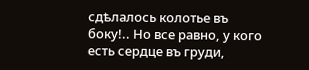сдѣлалось колотье въ боку!.. Но все равно, у кого есть сердце въ груди,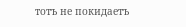тотъ не покидаетъ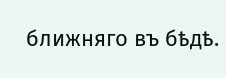ближняго въ бѣдѣ.